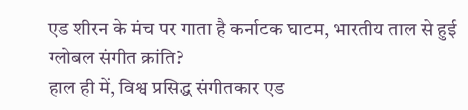एड शीरन के मंच पर गाता है कर्नाटक घाटम, भारतीय ताल से हुई ग्लोबल संगीत क्रांति?
हाल ही में, विश्व प्रसिद्ध संगीतकार एड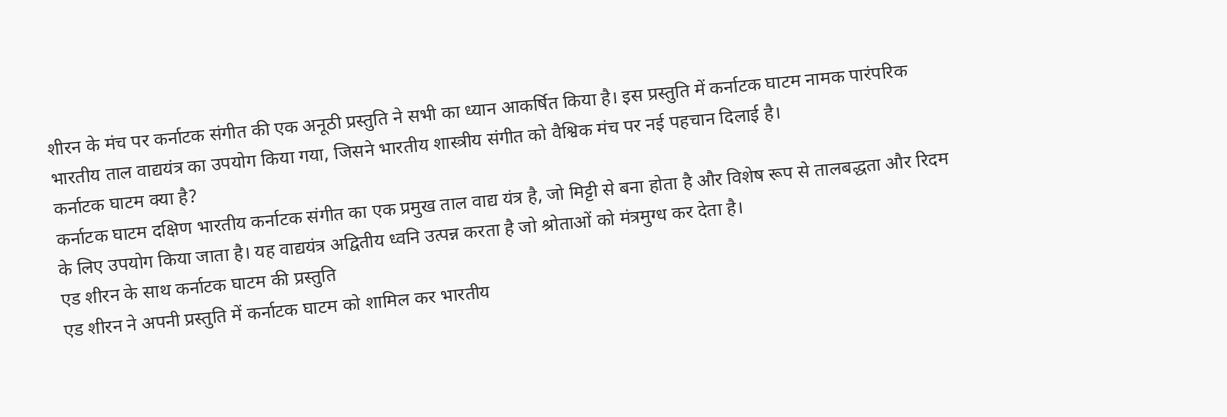शीरन के मंच पर कर्नाटक संगीत की एक अनूठी प्रस्तुति ने सभी का ध्यान आकर्षित किया है। इस प्रस्तुति में कर्नाटक घाटम नामक पारंपरिक भारतीय ताल वाद्ययंत्र का उपयोग किया गया, जिसने भारतीय शास्त्रीय संगीत को वैश्विक मंच पर नई पहचान दिलाई है।
कर्नाटक घाटम क्या है?
कर्नाटक घाटम दक्षिण भारतीय कर्नाटक संगीत का एक प्रमुख ताल वाद्य यंत्र है, जो मिट्टी से बना होता है और विशेष रूप से तालबद्धता और रिदम के लिए उपयोग किया जाता है। यह वाद्ययंत्र अद्वितीय ध्वनि उत्पन्न करता है जो श्रोताओं को मंत्रमुग्ध कर देता है।
एड शीरन के साथ कर्नाटक घाटम की प्रस्तुति
एड शीरन ने अपनी प्रस्तुति में कर्नाटक घाटम को शामिल कर भारतीय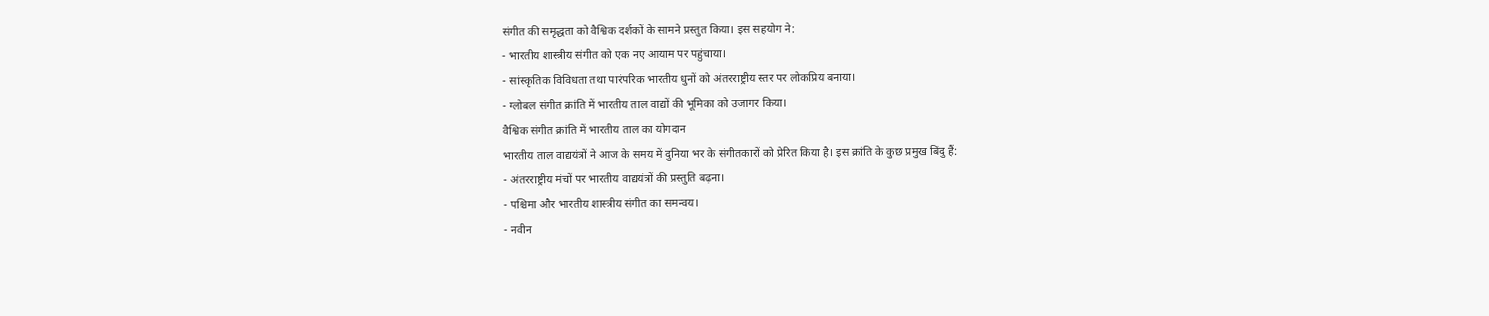संगीत की समृद्धता को वैश्विक दर्शकों के सामने प्रस्तुत किया। इस सहयोग ने:
- भारतीय शास्त्रीय संगीत को एक नए आयाम पर पहुंचाया।
- सांस्कृतिक विविधता तथा पारंपरिक भारतीय धुनों को अंतरराष्ट्रीय स्तर पर लोकप्रिय बनाया।
- ग्लोबल संगीत क्रांति में भारतीय ताल वाद्यों की भूमिका को उजागर किया।
वैश्विक संगीत क्रांति में भारतीय ताल का योगदान
भारतीय ताल वाद्ययंत्रों ने आज के समय में दुनिया भर के संगीतकारों को प्रेरित किया है। इस क्रांति के कुछ प्रमुख बिंदु हैं:
- अंतरराष्ट्रीय मंचों पर भारतीय वाद्ययंत्रों की प्रस्तुति बढ़ना।
- पश्चिमा और भारतीय शास्त्रीय संगीत का समन्वय।
- नवीन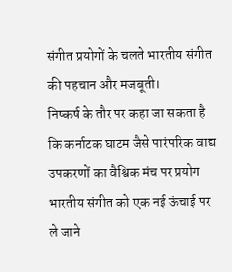संगीत प्रयोगों के चलते भारतीय संगीत की पहचान और मजबूती।
निष्कर्ष के तौर पर कहा जा सकता है कि कर्नाटक घाटम जैसे पारंपरिक वाद्य उपकरणों का वैश्विक मंच पर प्रयोग भारतीय संगीत को एक नई ऊंचाई पर ले जाने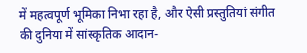में महत्वपूर्ण भूमिका निभा रहा है, और ऐसी प्रस्तुतियां संगीत की दुनिया में सांस्कृतिक आदान-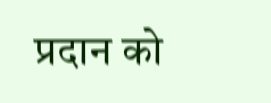प्रदान को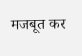मजबूत कर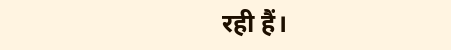रही हैं।